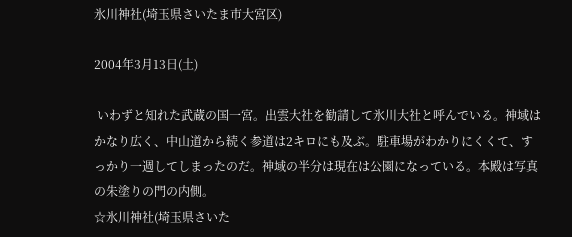氷川神社(埼玉県さいたま市大宮区)

2004年3月13日(土)

 いわずと知れた武蔵の国一宮。出雲大社を勧請して氷川大社と呼んでいる。神域はかなり広く、中山道から続く参道は2キロにも及ぶ。駐車場がわかりにくくて、すっかり一週してしまったのだ。神域の半分は現在は公園になっている。本殿は写真の朱塗りの門の内側。
☆氷川神社(埼玉県さいた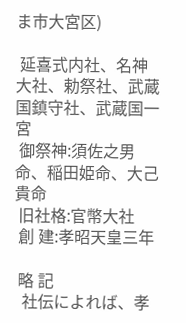ま市大宮区)

 延喜式内社、名神大社、勅祭社、武蔵国鎮守社、武蔵国一宮
 御祭神:須佐之男命、稲田姫命、大己貴命
 旧社格:官幣大社
 創 建:孝昭天皇三年

 略 記
  社伝によれば、孝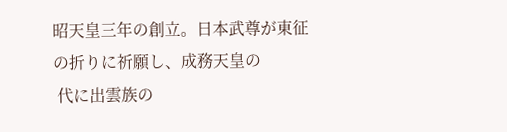昭天皇三年の創立。日本武尊が東征の折りに祈願し、成務天皇の
 代に出雲族の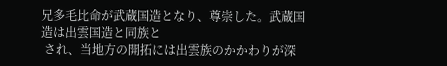兄多毛比命が武蔵国造となり、尊崇した。武蔵国造は出雲国造と同族と
 され、当地方の開拓には出雲族のかかわりが深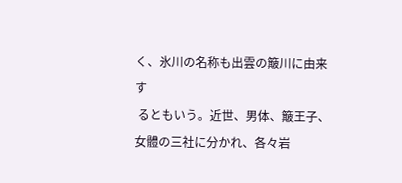く、氷川の名称も出雲の簸川に由来す
 るともいう。近世、男体、簸王子、女體の三社に分かれ、各々岩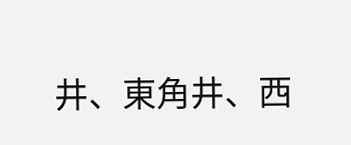井、東角井、西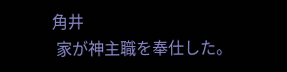角井
 家が神主職を奉仕した。